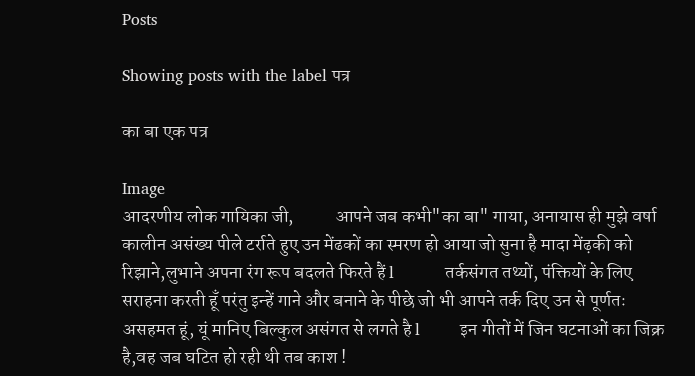Posts

Showing posts with the label पत्र

का बा एक पत्र

Image
आदरणीय लोक गायिका जी,           आपने जब कभी"का बा" गाया, अनायास ही मुझे वर्षा कालीन असंख्य पीले टर्राते हुए उन मेंढकों का स्मरण हो आया जो सुना है मादा मेंढ़की को रिझाने,लुभाने अपना रंग रूप बदलते फिरते हैं l          तर्कसंगत तथ्यों, पंक्तियों के लिए सराहना करती हूँ परंतु इन्हें गाने और बनाने के पीछे जो भी आपने तर्क दिए उन से पूर्णतः असहमत हूं, यूं मानिए बिल्कुल असंगत से लगते है l        इन गीतों में जिन घटनाओं का जिक्र है,वह जब घटित हो रही थी तब काश !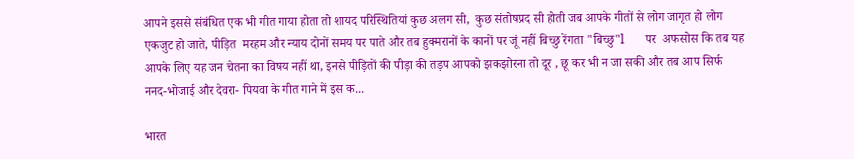आपने इससे संबंधित एक भी गीत गाया होता तो शायद परिस्थितियां कुछ अलग सी,  कुछ संतोषप्रद सी होती जब आपके गीतों से लोग जागृत हो लोग एकजुट हो जाते, पीड़ित  मरहम और न्याय दोनों समय पर पाते और तब हुक्मरानों के कानों पर जूं नहीं बिच्छु रेंगता "बिच्छु"l       पर  अफसोस कि तब यह आपके लिए यह जन चेतना का विषय नहीं था, इनसे पीड़ितों की पीड़ा की तड़प आपको झकझोरना तो दूर , छू कर भी न जा सकी और तब आप सिर्फ ननद-भोजाई और देवरा- पियवा के गीत गाने में इस क...

भारत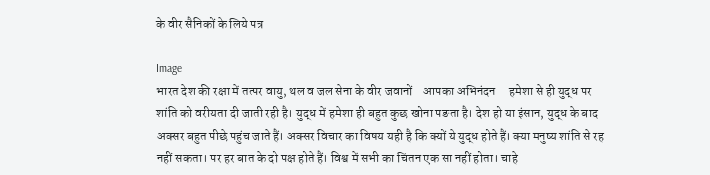के वीर सैनिकों के लिये पत्र

Image
भारत देश की रक्षा में तत्पर वायु, थल व जल सेना के वीर जवानों    आपका अभिनंदन     हमेशा से ही युद्ध पर शांति को वरीयता दी जाती रही है। युद्ध में हमेशा ही बहुत कुछ खोना पङता है। देश हो या इंसान, युद्ध के बाद अक्सर बहुत पीछे पहुंच जाते हैं। अक्सर विचार का विषय यही है कि क्यों ये युद्ध होते हैं। क्या मनुष्य शांति से रह नहीं सकता। पर हर बात के दो पक्ष होते हैं। विश्व में सभी का चिंतन एक सा नहीं होता। चाहे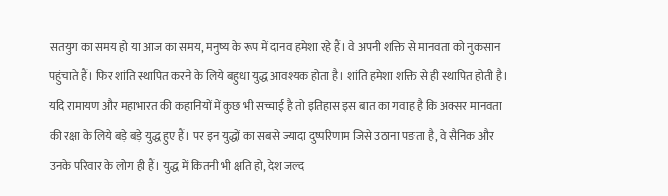सतयुग का समय हो या आज का समय, मनुष्य के रूप में दानव हमेशा रहे हैं। वे अपनी शक्ति से मानवता को नुकसान पहुंचाते हैं। फिर शांति स्थापित करने के लिये बहुधा युद्ध आवश्यक होता है। शांति हमेशा शक्ति से ही स्थापित होती है।    यदि रामायण और महाभारत की कहानियों में कुछ भी सच्चाई है तो इतिहास इस बात का गवाह है कि अक्सर मानवता की रक्षा के लिये बड़े बड़े युद्ध हुए हैं। पर इन युद्धों का सबसे ज्यादा दुष्परिणाम जिसे उठाना पङता है, वे सैनिक और उनके परिवार के लोग ही हैं। युद्ध में कितनी भी क्षति हो, देश जल्द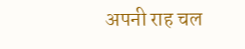अपनी राह चल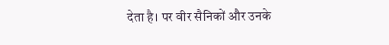देता है। पर वीर सैनिकों और उनके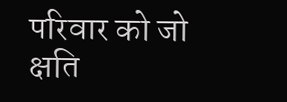परिवार को जो क्षति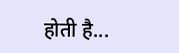होती है...